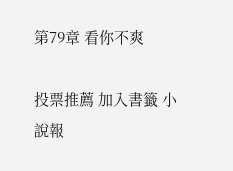第79章 看你不爽

投票推薦 加入書籤 小說報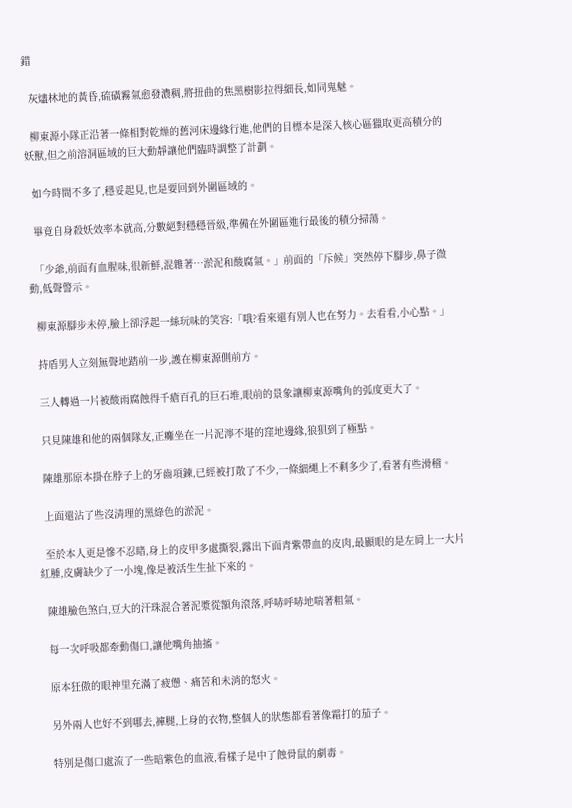錯

  灰燼林地的黃昏,硫磺霧氣愈發濃稠,將扭曲的焦黑樹影拉得細長,如同鬼魅。

  柳東源小隊正沿著一條相對乾燥的舊河床邊緣行進,他們的目標本是深入核心區獵取更高積分的妖獸,但之前溶洞區域的巨大動靜讓他們臨時調整了計劃。

  如今時間不多了,穩妥起見,也是要回到外圍區域的。

  畢竟自身殺妖效率本就高,分數絕對穩穩晉級,準備在外圍區進行最後的積分掃蕩。

  「少爺,前面有血腥味,很新鮮,混雜著…淤泥和酸腐氣。」前面的「斥候」突然停下腳步,鼻子微動,低聲警示。

  柳東源腳步未停,臉上卻浮起一絲玩味的笑容:「哦?看來還有別人也在努力。去看看,小心點。」

  持盾男人立刻無聲地踏前一步,護在柳東源側前方。

  三人轉過一片被酸雨腐蝕得千瘡百孔的巨石堆,眼前的景象讓柳東源嘴角的弧度更大了。

  只見陳雄和他的兩個隊友,正癱坐在一片泥濘不堪的窪地邊緣,狼狽到了極點。

  陳雄那原本掛在脖子上的牙齒項鍊,已經被打散了不少,一條細繩上不剩多少了,看著有些滑稽。

  上面還沾了些沒清理的黑綠色的淤泥。

  至於本人更是慘不忍睹,身上的皮甲多處撕裂,露出下面青紫帶血的皮肉,最顯眼的是左肩上一大片紅腫,皮膚缺少了一小塊,像是被活生生扯下來的。

  陳雄臉色煞白,豆大的汗珠混合著泥漿從額角滾落,呼哧呼哧地喘著粗氣。

  每一次呼吸都牽動傷口,讓他嘴角抽搐。

  原本狂傲的眼神里充滿了疲憊、痛苦和未消的怒火。

  另外兩人也好不到哪去,褲腿,上身的衣物,整個人的狀態都看著像霜打的茄子。

  特別是傷口處流了一些暗紫色的血液,看樣子是中了蝕骨鼠的劇毒。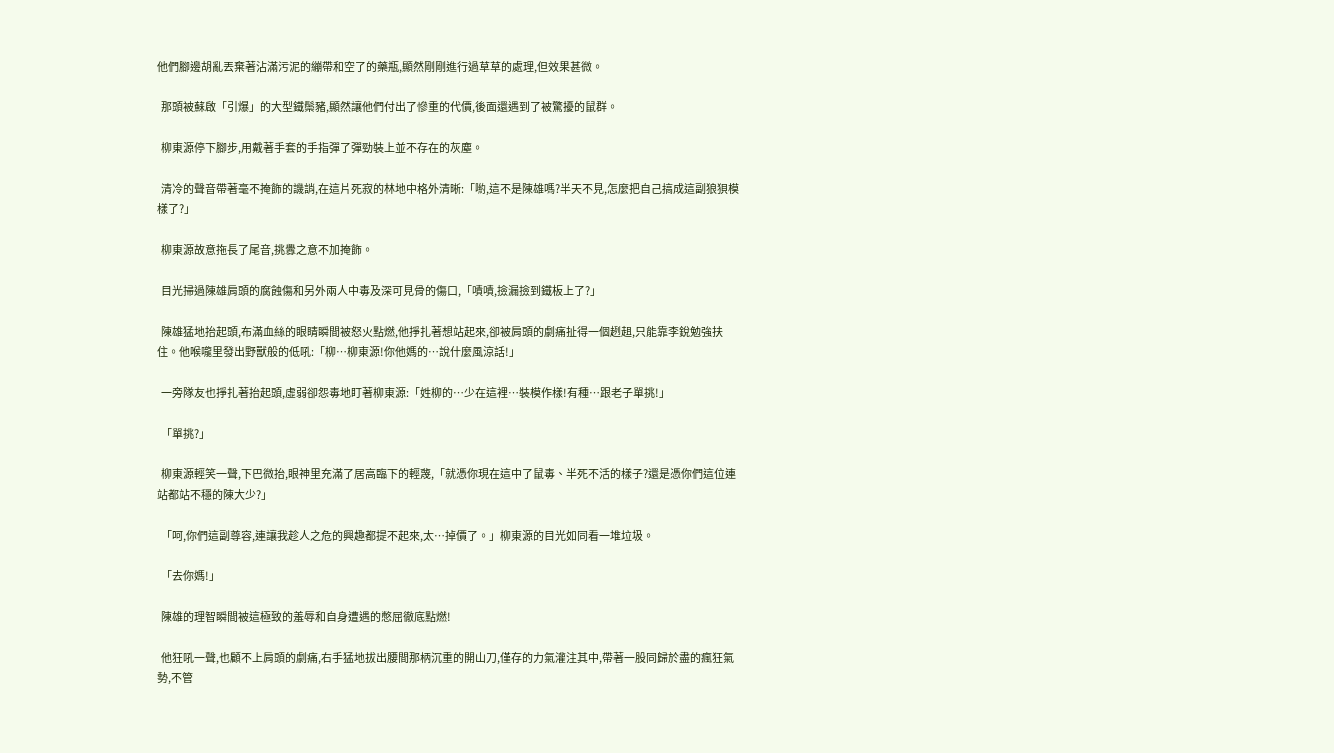他們腳邊胡亂丟棄著沾滿污泥的繃帶和空了的藥瓶,顯然剛剛進行過草草的處理,但效果甚微。

  那頭被蘇啟「引爆」的大型鐵鬃豬,顯然讓他們付出了慘重的代價,後面還遇到了被驚擾的鼠群。

  柳東源停下腳步,用戴著手套的手指彈了彈勁裝上並不存在的灰塵。

  清冷的聲音帶著毫不掩飾的譏誚,在這片死寂的林地中格外清晰:「喲,這不是陳雄嗎?半天不見,怎麼把自己搞成這副狼狽模樣了?」

  柳東源故意拖長了尾音,挑釁之意不加掩飾。

  目光掃過陳雄肩頭的腐蝕傷和另外兩人中毒及深可見骨的傷口,「嘖嘖,撿漏撿到鐵板上了?」

  陳雄猛地抬起頭,布滿血絲的眼睛瞬間被怒火點燃,他掙扎著想站起來,卻被肩頭的劇痛扯得一個趔趄,只能靠李銳勉強扶住。他喉嚨里發出野獸般的低吼:「柳…柳東源!你他媽的…說什麼風涼話!」

  一旁隊友也掙扎著抬起頭,虛弱卻怨毒地盯著柳東源:「姓柳的…少在這裡…裝模作樣!有種…跟老子單挑!」

  「單挑?」

  柳東源輕笑一聲,下巴微抬,眼神里充滿了居高臨下的輕蔑,「就憑你現在這中了鼠毒、半死不活的樣子?還是憑你們這位連站都站不穩的陳大少?」

  「呵,你們這副尊容,連讓我趁人之危的興趣都提不起來,太…掉價了。」柳東源的目光如同看一堆垃圾。

  「去你媽!」

  陳雄的理智瞬間被這極致的羞辱和自身遭遇的憋屈徹底點燃!

  他狂吼一聲,也顧不上肩頭的劇痛,右手猛地拔出腰間那柄沉重的開山刀,僅存的力氣灌注其中,帶著一股同歸於盡的瘋狂氣勢,不管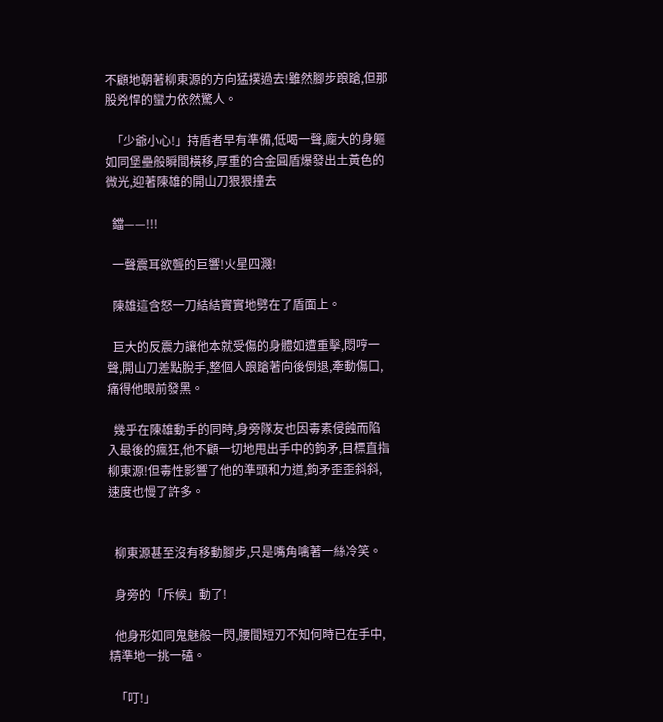不顧地朝著柳東源的方向猛撲過去!雖然腳步踉蹌,但那股兇悍的蠻力依然驚人。

  「少爺小心!」持盾者早有準備,低喝一聲,龐大的身軀如同堡壘般瞬間橫移,厚重的合金圓盾爆發出土黃色的微光,迎著陳雄的開山刀狠狠撞去

  鐺——!!!

  一聲震耳欲聾的巨響!火星四濺!

  陳雄這含怒一刀結結實實地劈在了盾面上。

  巨大的反震力讓他本就受傷的身體如遭重擊,悶哼一聲,開山刀差點脫手,整個人踉蹌著向後倒退,牽動傷口,痛得他眼前發黑。

  幾乎在陳雄動手的同時,身旁隊友也因毒素侵蝕而陷入最後的瘋狂,他不顧一切地甩出手中的鉤矛,目標直指柳東源!但毒性影響了他的準頭和力道,鉤矛歪歪斜斜,速度也慢了許多。


  柳東源甚至沒有移動腳步,只是嘴角噙著一絲冷笑。

  身旁的「斥候」動了!

  他身形如同鬼魅般一閃,腰間短刃不知何時已在手中,精準地一挑一磕。

  「叮!」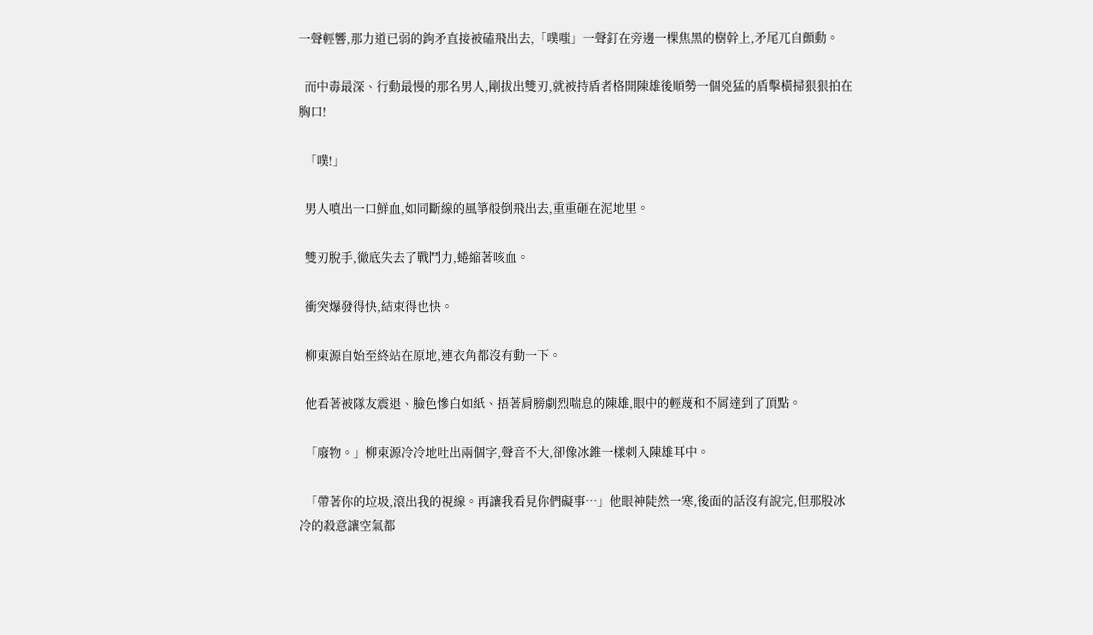一聲輕響,那力道已弱的鉤矛直接被磕飛出去,「噗嗤」一聲釘在旁邊一棵焦黑的樹幹上,矛尾兀自顫動。

  而中毒最深、行動最慢的那名男人,剛拔出雙刃,就被持盾者格開陳雄後順勢一個兇猛的盾擊橫掃狠狠拍在胸口!

  「噗!」

  男人噴出一口鮮血,如同斷線的風箏般倒飛出去,重重砸在泥地里。

  雙刃脫手,徹底失去了戰鬥力,蜷縮著咳血。

  衝突爆發得快,結束得也快。

  柳東源自始至終站在原地,連衣角都沒有動一下。

  他看著被隊友震退、臉色慘白如紙、捂著肩膀劇烈喘息的陳雄,眼中的輕蔑和不屑達到了頂點。

  「廢物。」柳東源冷冷地吐出兩個字,聲音不大,卻像冰錐一樣刺入陳雄耳中。

  「帶著你的垃圾,滾出我的視線。再讓我看見你們礙事…」他眼神陡然一寒,後面的話沒有說完,但那股冰冷的殺意讓空氣都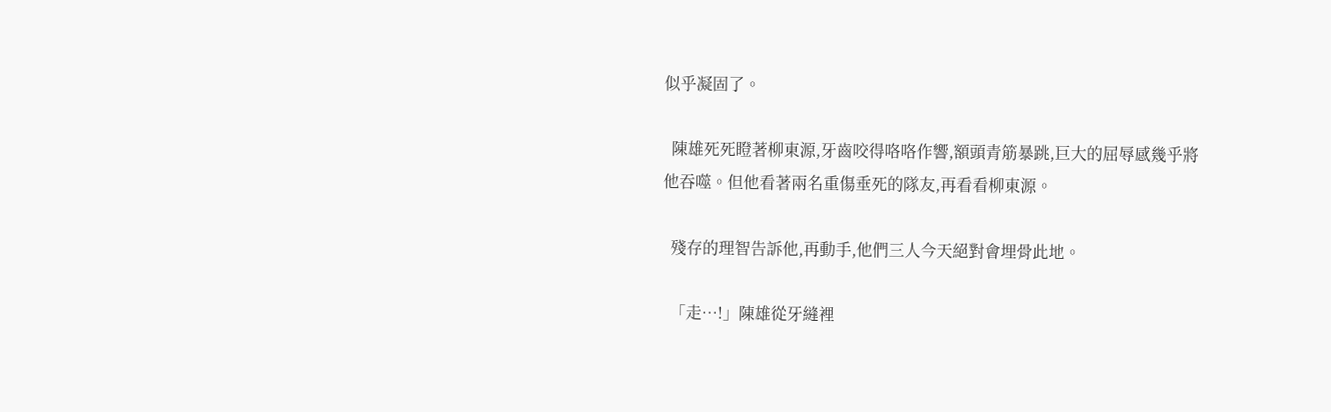似乎凝固了。

  陳雄死死瞪著柳東源,牙齒咬得咯咯作響,額頭青筋暴跳,巨大的屈辱感幾乎將他吞噬。但他看著兩名重傷垂死的隊友,再看看柳東源。

  殘存的理智告訴他,再動手,他們三人今天絕對會埋骨此地。

  「走…!」陳雄從牙縫裡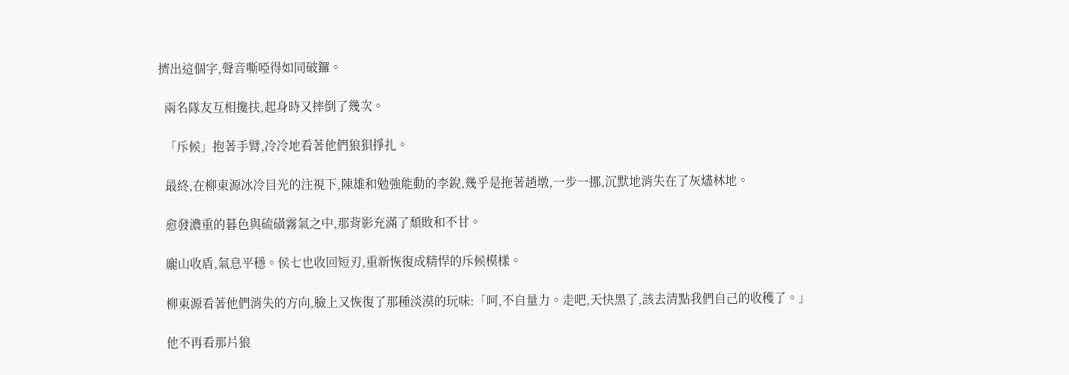擠出這個字,聲音嘶啞得如同破鑼。

  兩名隊友互相攙扶,起身時又摔倒了幾次。

  「斥候」抱著手臂,冷冷地看著他們狼狽掙扎。

  最終,在柳東源冰冷目光的注視下,陳雄和勉強能動的李銳,幾乎是拖著趙墩,一步一挪,沉默地消失在了灰燼林地。

  愈發濃重的暮色與硫磺霧氣之中,那背影充滿了頹敗和不甘。

  龐山收盾,氣息平穩。侯七也收回短刃,重新恢復成精悍的斥候模樣。

  柳東源看著他們消失的方向,臉上又恢復了那種淡漠的玩味:「呵,不自量力。走吧,天快黑了,該去清點我們自己的收穫了。」

  他不再看那片狼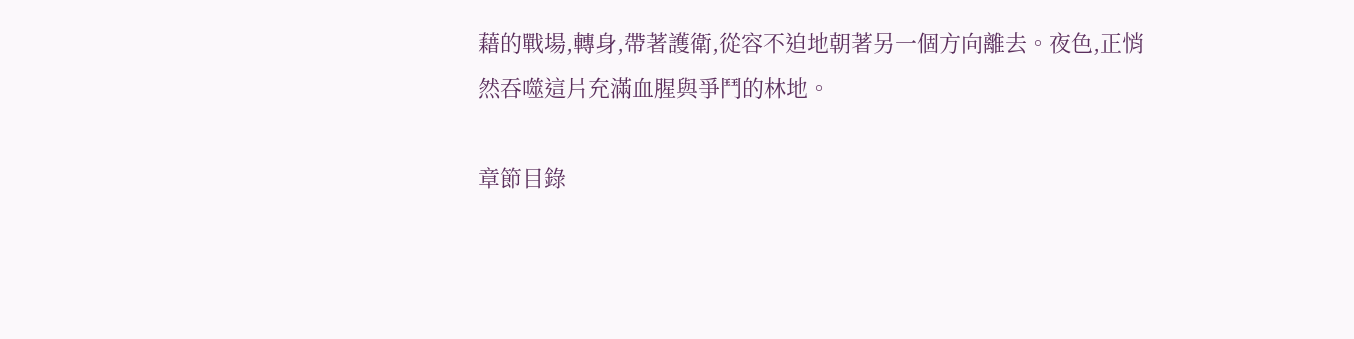藉的戰場,轉身,帶著護衛,從容不迫地朝著另一個方向離去。夜色,正悄然吞噬這片充滿血腥與爭鬥的林地。

章節目錄